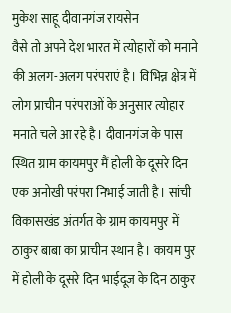मुकेश साहू दीवानगंज रायसेन
वैसे तो अपने देश भारत में त्योहारों को मनाने की अलग-अलग परंपराएं है। विभिन्न क्षेत्र में लोग प्राचीन परंपराओं के अनुसार त्योहार मनाते चले आ रहे है। दीवानगंज के पास स्थित ग्राम कायमपुर मैं होली के दूसरे दिन एक अनोखी परंपरा निभाई जाती है। सांची विकासखंड अंतर्गत के ग्राम कायमपुर में ठाकुर बाबा का प्राचीन स्थान है। कायम पुर में होली के दूसरे दिन भाईदूज के दिन ठाकुर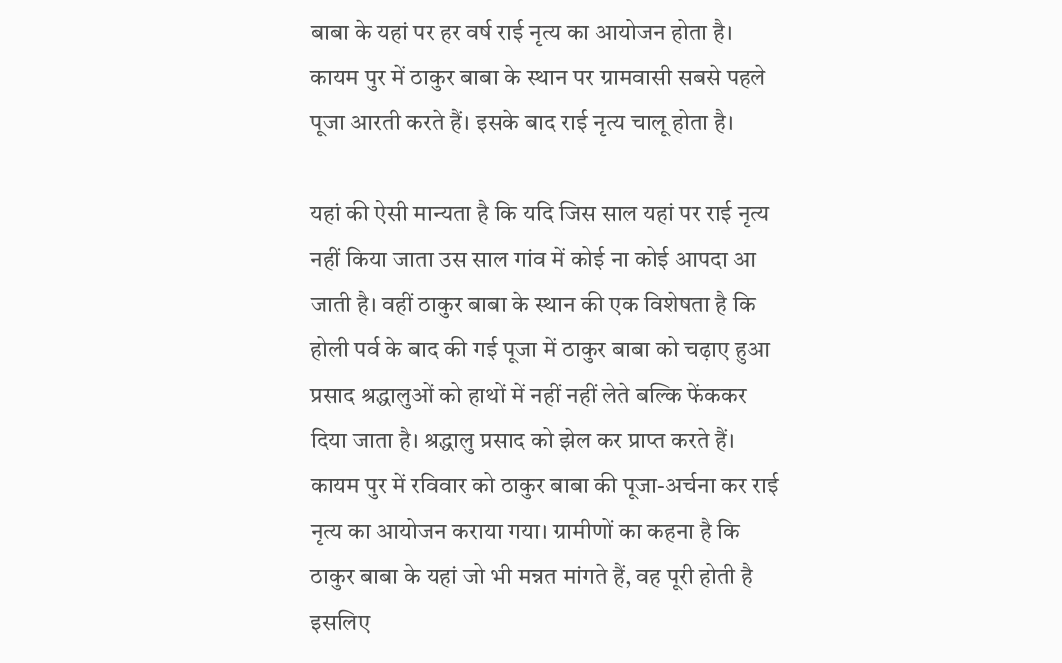बाबा के यहां पर हर वर्ष राई नृत्य का आयोजन होता है। कायम पुर में ठाकुर बाबा के स्थान पर ग्रामवासी सबसे पहले पूजा आरती करते हैं। इसके बाद राई नृत्य चालू होता है।

यहां की ऐसी मान्यता है कि यदि जिस साल यहां पर राई नृत्य नहीं किया जाता उस साल गांव में कोई ना कोई आपदा आ जाती है। वहीं ठाकुर बाबा के स्थान की एक विशेषता है कि होली पर्व के बाद की गई पूजा में ठाकुर बाबा को चढ़ाए हुआ प्रसाद श्रद्धालुओं को हाथों में नहीं नहीं लेते बल्कि फेंककर दिया जाता है। श्रद्धालु प्रसाद को झेल कर प्राप्त करते हैं। कायम पुर में रविवार को ठाकुर बाबा की पूजा-अर्चना कर राई नृत्य का आयोजन कराया गया। ग्रामीणों का कहना है कि ठाकुर बाबा के यहां जो भी मन्नत मांगते हैं, वह पूरी होती है इसलिए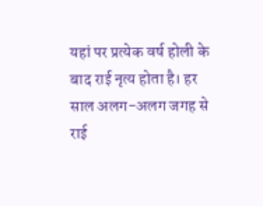यहां पर प्रत्येक वर्ष होली के बाद राई नृत्य होता है। हर साल अलग-अलग जगह से राई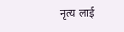नृत्य लाई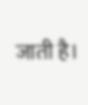जाती है।